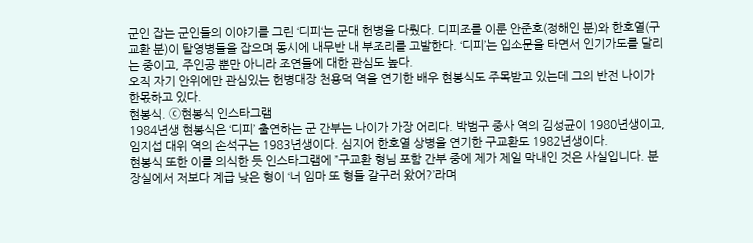군인 잡는 군인들의 이야기를 그린 ‘디피‘는 군대 헌병을 다뤘다. 디피조를 이룬 안준호(정해인 분)와 한호열(구교환 분)이 탈영병들을 잡으며 동시에 내무반 내 부조리를 고발한다. ‘디피’는 입소문을 타면서 인기가도를 달리는 중이고, 주인공 뿐만 아니라 조연들에 대한 관심도 높다.
오직 자기 안위에만 관심있는 헌병대장 천용덕 역을 연기한 배우 현봉식도 주목받고 있는데 그의 반전 나이가 한몫하고 있다.
현봉식. ⓒ현봉식 인스타그램
1984년생 현봉식은 ‘디피’ 출연하는 군 간부는 나이가 가장 어리다. 박범구 중사 역의 김성균이 1980년생이고, 임지섭 대위 역의 손석구는 1983년생이다. 심지어 한호열 상병을 연기한 구교환도 1982년생이다.
현봉식 또한 이를 의식한 듯 인스타그램에 ”구교환 형님 포함 간부 중에 제가 제일 막내인 것은 사실입니다. 분장실에서 저보다 계급 낮은 형이 ‘너 임마 또 형들 갈구러 왔어?’라며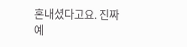혼내셨다고요. 진짜예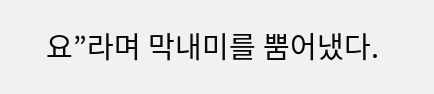요”라며 막내미를 뿜어냈다.